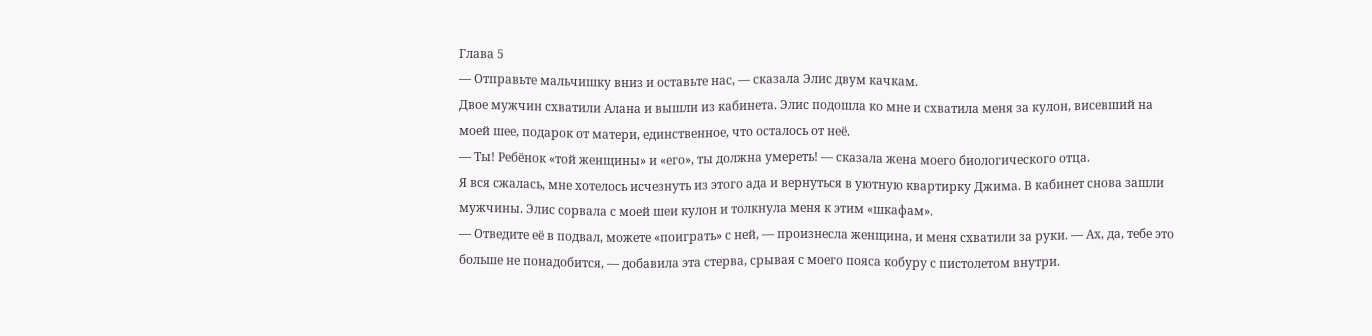Глава 5
— Отправьте мальчишку вниз и оставьте нас, — сказала Элис двум качкам.
Двое мужчин схватили Алана и вышли из кабинета. Элис подошла ко мне и схватила меня за кулон, висевший на моей шее, подарок от матери, единственное, что осталось от неё.
— Ты! Ребёнок «той женщины» и «его», ты должна умереть! — сказала жена моего биологического отца.
Я вся сжалась, мне хотелось исчезнуть из этого ада и вернуться в уютную квартирку Джима. В кабинет снова зашли мужчины. Элис сорвала с моей шеи кулон и толкнула меня к этим «шкафам».
— Отведите её в подвал, можете «поиграть» с ней, — произнесла женщина, и меня схватили за руки. — Ах, да, тебе это больше не понадобится, — добавила эта стерва, срывая с моего пояса кобуру с пистолетом внутри.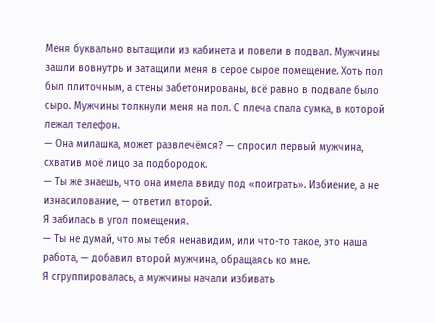Меня буквально вытащили из кабинета и повели в подвал. Мужчины зашли вовнутрь и затащили меня в серое сырое помещение. Хоть пол был плиточным, а стены забетонированы, всё равно в подвале было сыро. Мужчины толкнули меня на пол. С плеча спала сумка, в которой лежал телефон.
— Она милашка, может развлечёмся? — спросил первый мужчина, схватив моё лицо за подбородок.
— Ты же знаешь, что она имела ввиду под «поиграть». Избиение, а не изнасилование, — ответил второй.
Я забилась в угол помещения.
— Ты не думай, что мы тебя ненавидим, или что-то такое, это наша работа, — добавил второй мужчина, обращаясь ко мне.
Я сгруппировалась, а мужчины начали избивать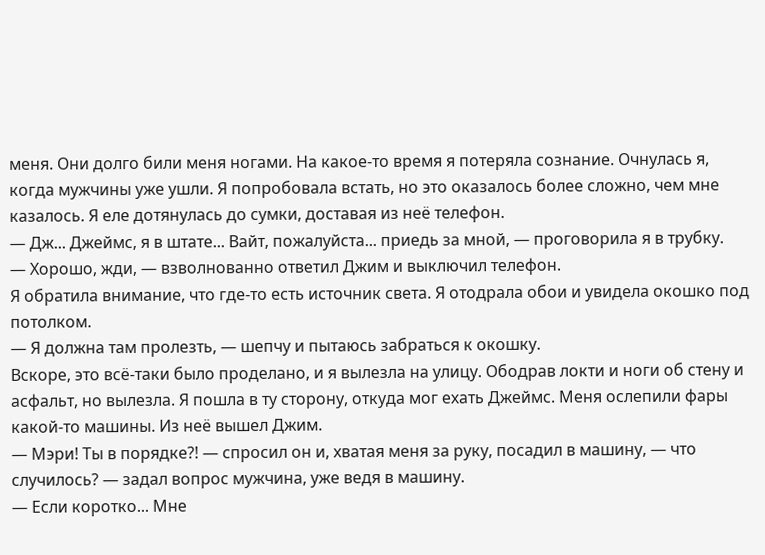меня. Они долго били меня ногами. На какое-то время я потеряла сознание. Очнулась я, когда мужчины уже ушли. Я попробовала встать, но это оказалось более сложно, чем мне казалось. Я еле дотянулась до сумки, доставая из неё телефон.
— Дж... Джеймс, я в штате... Вайт, пожалуйста... приедь за мной, — проговорила я в трубку.
— Хорошо, жди, — взволнованно ответил Джим и выключил телефон.
Я обратила внимание, что где-то есть источник света. Я отодрала обои и увидела окошко под потолком.
— Я должна там пролезть, — шепчу и пытаюсь забраться к окошку.
Вскоре, это всё-таки было проделано, и я вылезла на улицу. Ободрав локти и ноги об стену и асфальт, но вылезла. Я пошла в ту сторону, откуда мог ехать Джеймс. Меня ослепили фары какой-то машины. Из неё вышел Джим.
— Мэри! Ты в порядке?! — спросил он и, хватая меня за руку, посадил в машину, — что случилось? — задал вопрос мужчина, уже ведя в машину.
— Если коротко... Мне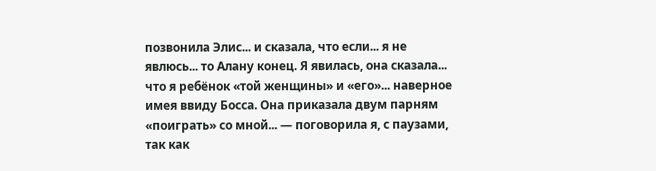позвонила Элис... и сказала, что если... я не явлюсь... то Алану конец. Я явилась, она сказала... что я ребёнок «той женщины» и «его»... наверное имея ввиду Босса. Она приказала двум парням «поиграть» со мной... — поговорила я, с паузами, так как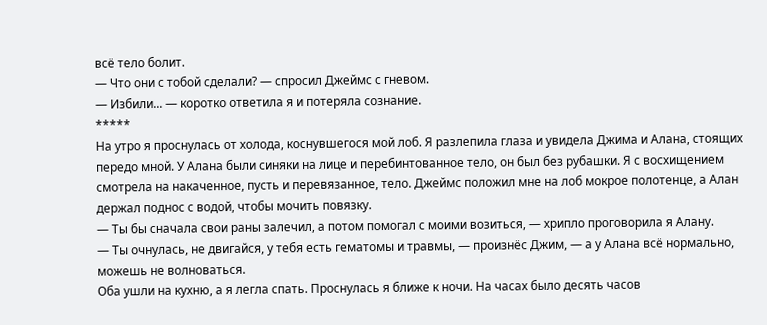всё тело болит.
— Что они с тобой сделали? — спросил Джеймс с гневом.
— Избили... — коротко ответила я и потеряла сознание.
*****
На утро я проснулась от холода, коснувшегося мой лоб. Я разлепила глаза и увидела Джима и Алана, стоящих передо мной. У Алана были синяки на лице и перебинтованное тело, он был без рубашки. Я с восхищением смотрела на накаченное, пусть и перевязанное, тело. Джеймс положил мне на лоб мокрое полотенце, а Алан держал поднос с водой, чтобы мочить повязку.
— Ты бы сначала свои раны залечил, а потом помогал с моими возиться, — хрипло проговорила я Алану.
— Ты очнулась, не двигайся, у тебя есть гематомы и травмы, — произнёс Джим, — а у Алана всё нормально, можешь не волноваться.
Оба ушли на кухню, а я легла спать. Проснулась я ближе к ночи. На часах было десять часов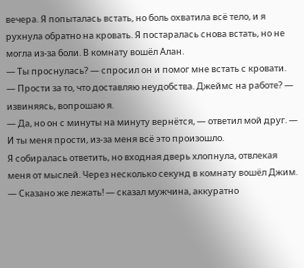вечера. Я попыталась встать, но боль охватила всё тело, и я рухнула обратно на кровать. Я постаралась снова встать, но не могла из-за боли. В комнату вошёл Алан.
— Ты проснулась? — спросил он и помог мне встать с кровати.
— Прости за то, что доставляю неудобства. Джеймс на работе? — извиняясь, вопрошаю я.
— Да, но он с минуты на минуту вернётся, — ответил мой друг. — И ты меня прости, из-за меня всё это произошло.
Я собиралась ответить, но входная дверь хлопнула, отвлекая меня от мыслей. Через несколько секунд в комнату вошёл Джим.
— Сказано же лежать! — сказал мужчина, аккуратно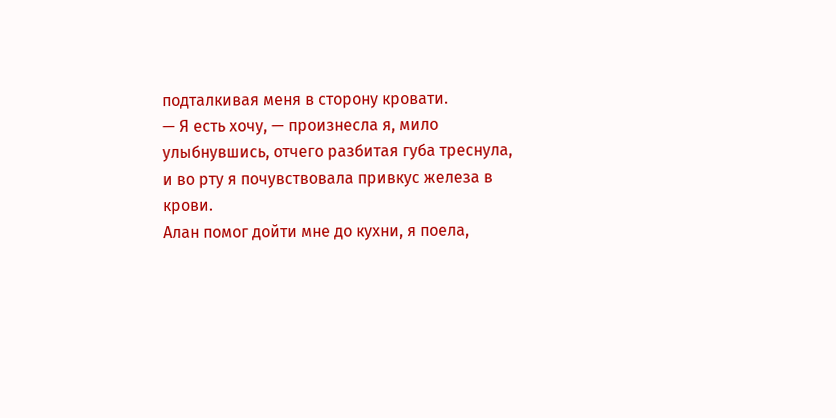подталкивая меня в сторону кровати.
— Я есть хочу, — произнесла я, мило улыбнувшись, отчего разбитая губа треснула, и во рту я почувствовала привкус железа в крови.
Алан помог дойти мне до кухни, я поела,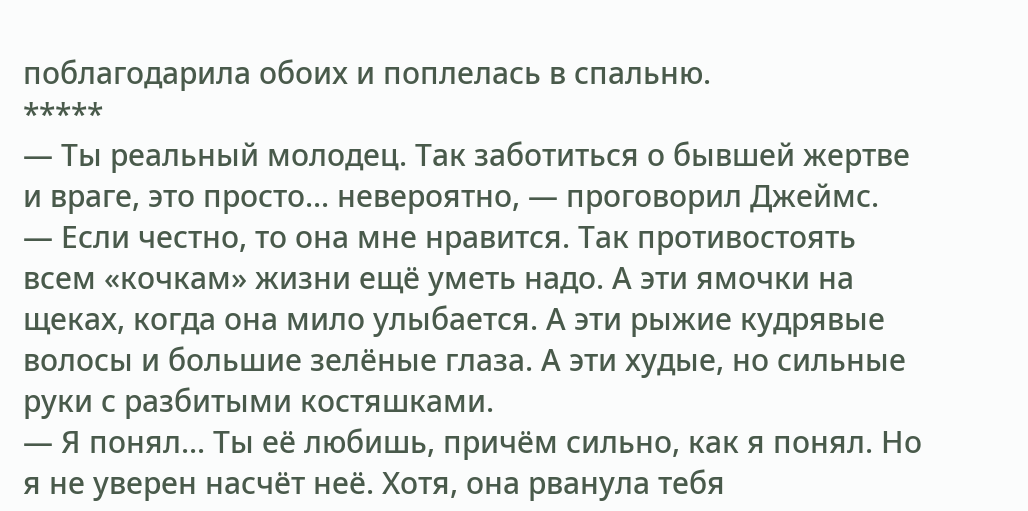поблагодарила обоих и поплелась в спальню.
*****
— Ты реальный молодец. Так заботиться о бывшей жертве и враге, это просто... невероятно, — проговорил Джеймс.
— Если честно, то она мне нравится. Так противостоять всем «кочкам» жизни ещё уметь надо. А эти ямочки на щеках, когда она мило улыбается. А эти рыжие кудрявые волосы и большие зелёные глаза. А эти худые, но сильные руки с разбитыми костяшками.
— Я понял... Ты её любишь, причём сильно, как я понял. Но я не уверен насчёт неё. Хотя, она рванула тебя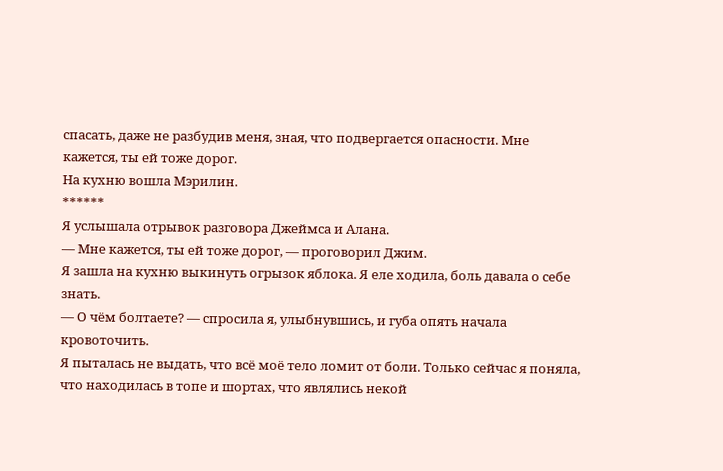спасать, даже не разбудив меня, зная, что подвергается опасности. Мне кажется, ты ей тоже дорог.
На кухню вошла Мэрилин.
******
Я услышала отрывок разговора Джеймса и Алана.
— Мне кажется, ты ей тоже дорог, — проговорил Джим.
Я зашла на кухню выкинуть огрызок яблока. Я еле ходила, боль давала о себе знать.
— О чём болтаете? — спросила я, улыбнувшись, и губа опять начала кровоточить.
Я пыталась не выдать, что всё моё тело ломит от боли. Только сейчас я поняла, что находилась в топе и шортах, что являлись некой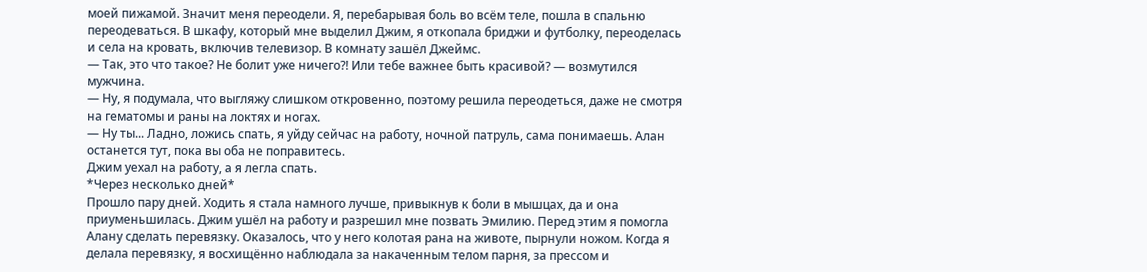моей пижамой. Значит меня переодели. Я, перебарывая боль во всём теле, пошла в спальню переодеваться. В шкафу, который мне выделил Джим, я откопала бриджи и футболку, переоделась и села на кровать, включив телевизор. В комнату зашёл Джеймс.
— Так, это что такое? Не болит уже ничего?! Или тебе важнее быть красивой? — возмутился мужчина.
— Ну, я подумала, что выгляжу слишком откровенно, поэтому решила переодеться, даже не смотря на гематомы и раны на локтях и ногах.
— Ну ты... Ладно, ложись спать, я уйду сейчас на работу, ночной патруль, сама понимаешь. Алан останется тут, пока вы оба не поправитесь.
Джим уехал на работу, а я легла спать.
*Через несколько дней*
Прошло пару дней. Ходить я стала намного лучше, привыкнув к боли в мышцах, да и она приуменьшилась. Джим ушёл на работу и разрешил мне позвать Эмилию. Перед этим я помогла Алану сделать перевязку. Оказалось, что у него колотая рана на животе, пырнули ножом. Когда я делала перевязку, я восхищённо наблюдала за накаченным телом парня, за прессом и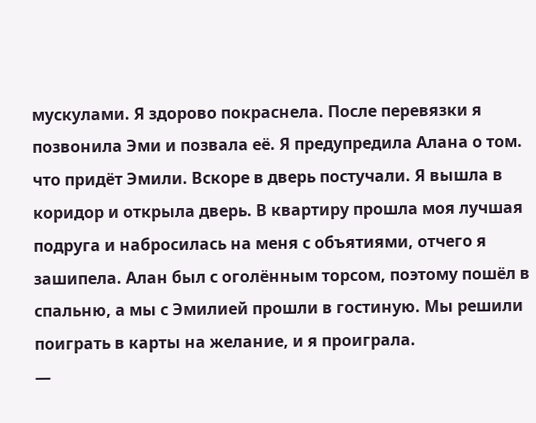мускулами. Я здорово покраснела. После перевязки я позвонила Эми и позвала её. Я предупредила Алана о том. что придёт Эмили. Вскоре в дверь постучали. Я вышла в коридор и открыла дверь. В квартиру прошла моя лучшая подруга и набросилась на меня с объятиями, отчего я зашипела. Алан был с оголённым торсом, поэтому пошёл в спальню, а мы с Эмилией прошли в гостиную. Мы решили поиграть в карты на желание, и я проиграла.
—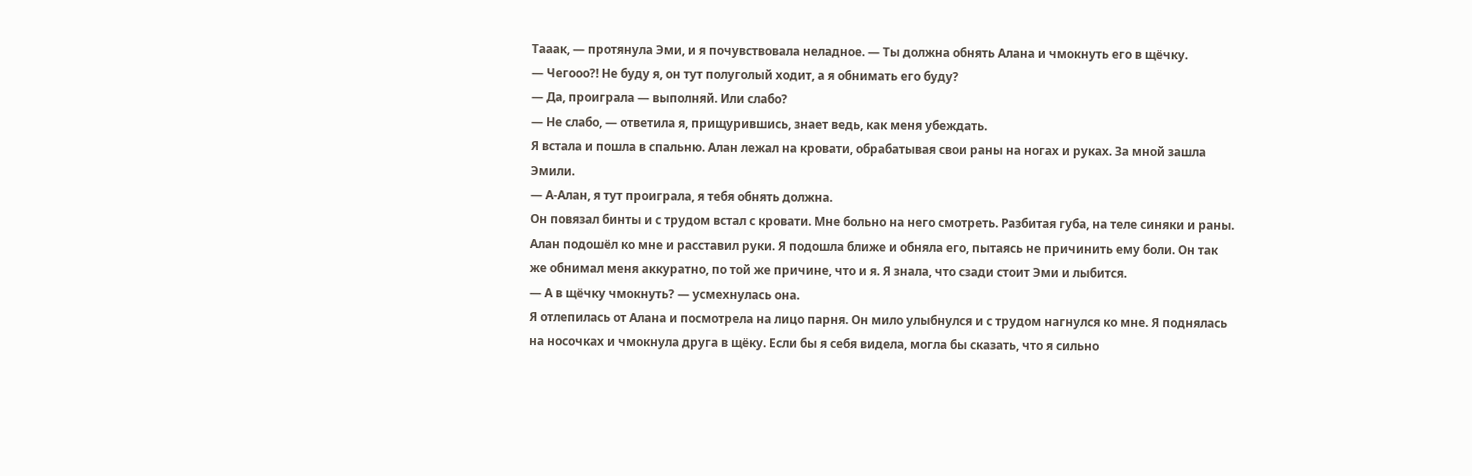Тааак, — протянула Эми, и я почувствовала неладное. — Ты должна обнять Алана и чмокнуть его в щёчку.
— Чегооо?! Не буду я, он тут полуголый ходит, а я обнимать его буду?
— Да, проиграла — выполняй. Или слабо?
— Не слабо, — ответила я, прищурившись, знает ведь, как меня убеждать.
Я встала и пошла в спальню. Алан лежал на кровати, обрабатывая свои раны на ногах и руках. За мной зашла Эмили.
— А-Алан, я тут проиграла, я тебя обнять должна.
Он повязал бинты и с трудом встал с кровати. Мне больно на него смотреть. Разбитая губа, на теле синяки и раны. Алан подошёл ко мне и расставил руки. Я подошла ближе и обняла его, пытаясь не причинить ему боли. Он так же обнимал меня аккуратно, по той же причине, что и я. Я знала, что сзади стоит Эми и лыбится.
— А в щёчку чмокнуть? — усмехнулась она.
Я отлепилась от Алана и посмотрела на лицо парня. Он мило улыбнулся и с трудом нагнулся ко мне. Я поднялась на носочках и чмокнула друга в щёку. Если бы я себя видела, могла бы сказать, что я сильно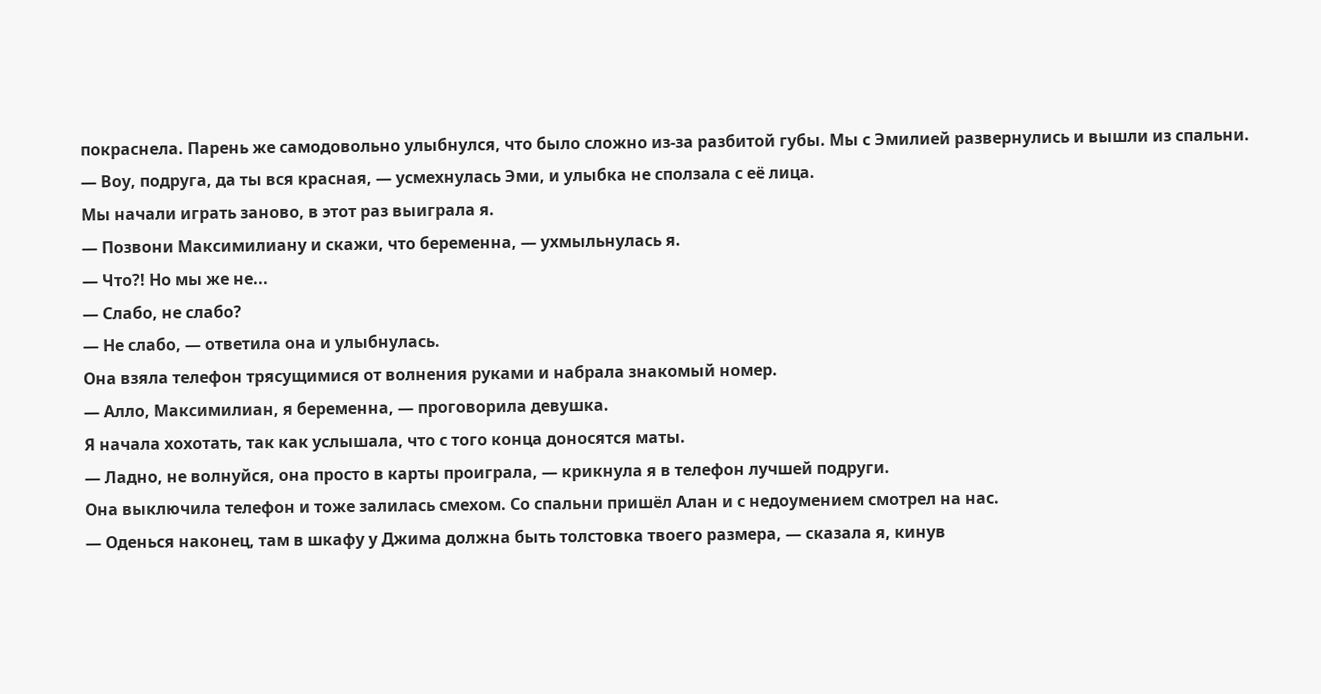покраснела. Парень же самодовольно улыбнулся, что было сложно из-за разбитой губы. Мы с Эмилией развернулись и вышли из спальни.
— Воу, подруга, да ты вся красная, — усмехнулась Эми, и улыбка не сползала с её лица.
Мы начали играть заново, в этот раз выиграла я.
— Позвони Максимилиану и скажи, что беременна, — ухмыльнулась я.
— Что?! Но мы же не...
— Слабо, не слабо?
— Не слабо, — ответила она и улыбнулась.
Она взяла телефон трясущимися от волнения руками и набрала знакомый номер.
— Алло, Максимилиан, я беременна, — проговорила девушка.
Я начала хохотать, так как услышала, что с того конца доносятся маты.
— Ладно, не волнуйся, она просто в карты проиграла, — крикнула я в телефон лучшей подруги.
Она выключила телефон и тоже залилась смехом. Со спальни пришёл Алан и с недоумением смотрел на нас.
— Оденься наконец, там в шкафу у Джима должна быть толстовка твоего размера, — сказала я, кинув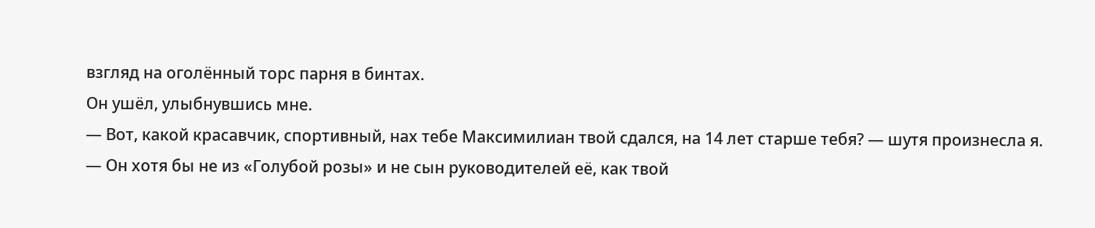взгляд на оголённый торс парня в бинтах.
Он ушёл, улыбнувшись мне.
— Вот, какой красавчик, спортивный, нах тебе Максимилиан твой сдался, на 14 лет старше тебя? — шутя произнесла я.
— Он хотя бы не из «Голубой розы» и не сын руководителей её, как твой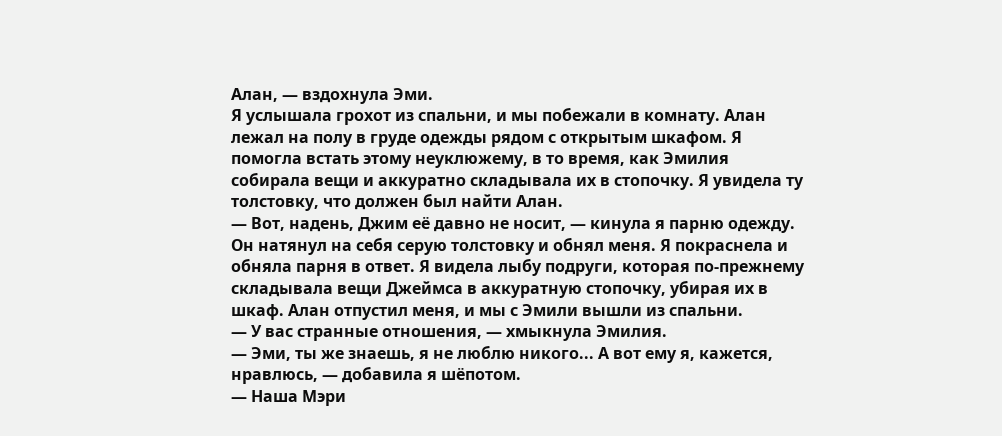Алан, — вздохнула Эми.
Я услышала грохот из спальни, и мы побежали в комнату. Алан лежал на полу в груде одежды рядом с открытым шкафом. Я помогла встать этому неуклюжему, в то время, как Эмилия собирала вещи и аккуратно складывала их в стопочку. Я увидела ту толстовку, что должен был найти Алан.
— Вот, надень, Джим её давно не носит, — кинула я парню одежду.
Он натянул на себя серую толстовку и обнял меня. Я покраснела и обняла парня в ответ. Я видела лыбу подруги, которая по-прежнему складывала вещи Джеймса в аккуратную стопочку, убирая их в шкаф. Алан отпустил меня, и мы с Эмили вышли из спальни.
— У вас странные отношения, — хмыкнула Эмилия.
— Эми, ты же знаешь, я не люблю никого... А вот ему я, кажется, нравлюсь, — добавила я шёпотом.
— Наша Мэри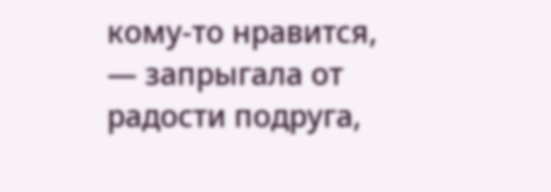кому-то нравится, — запрыгала от радости подруга,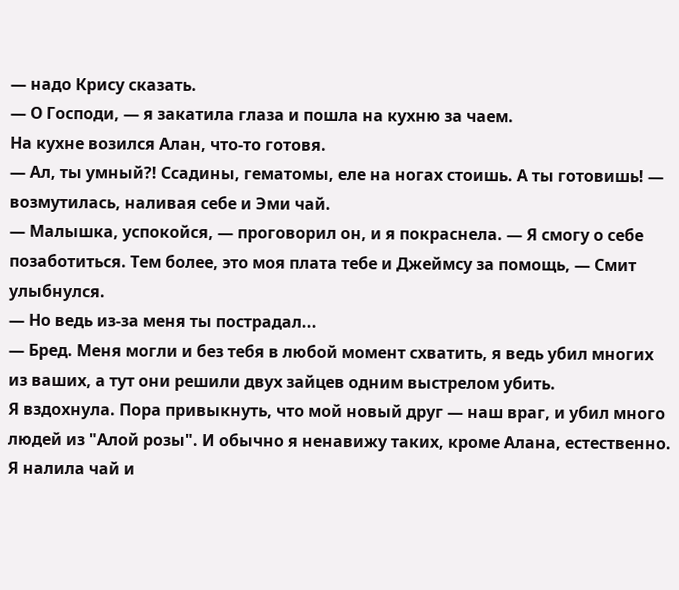— надо Крису сказать.
— О Господи, — я закатила глаза и пошла на кухню за чаем.
На кухне возился Алан, что-то готовя.
— Ал, ты умный?! Ссадины, гематомы, еле на ногах стоишь. А ты готовишь! — возмутилась, наливая себе и Эми чай.
— Малышка, успокойся, — проговорил он, и я покраснела. — Я смогу о себе позаботиться. Тем более, это моя плата тебе и Джеймсу за помощь, — Смит улыбнулся.
— Но ведь из-за меня ты пострадал...
— Бред. Меня могли и без тебя в любой момент схватить, я ведь убил многих из ваших, а тут они решили двух зайцев одним выстрелом убить.
Я вздохнула. Пора привыкнуть, что мой новый друг — наш враг, и убил много людей из "Алой розы". И обычно я ненавижу таких, кроме Алана, естественно. Я налила чай и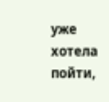уже хотела пойти,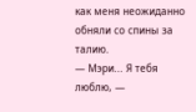как меня неожиданно обняли со спины за талию.
— Мэри... Я тебя люблю, —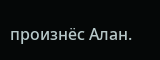произнёс Алан.